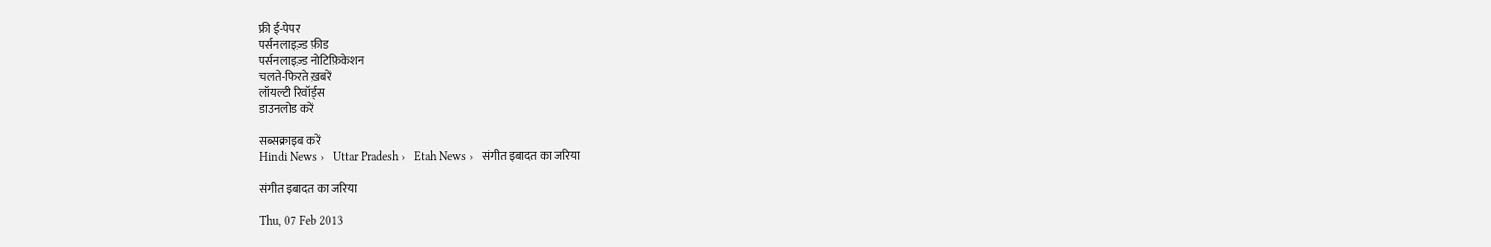फ्री ई-पेपर
पर्सनलाइज़्ड फ़ीड
पर्सनलाइज़्ड नोटिफ़िकेशन
चलते-फिरते ख़बरें
लॉयल्टी रिवॉर्ड्स
डाउनलोड करें

सब्सक्राइब करें
Hindi News ›   Uttar Pradesh ›   Etah News ›   संगीत इबादत का जरिया

संगीत इबादत का जरिया

Thu, 07 Feb 2013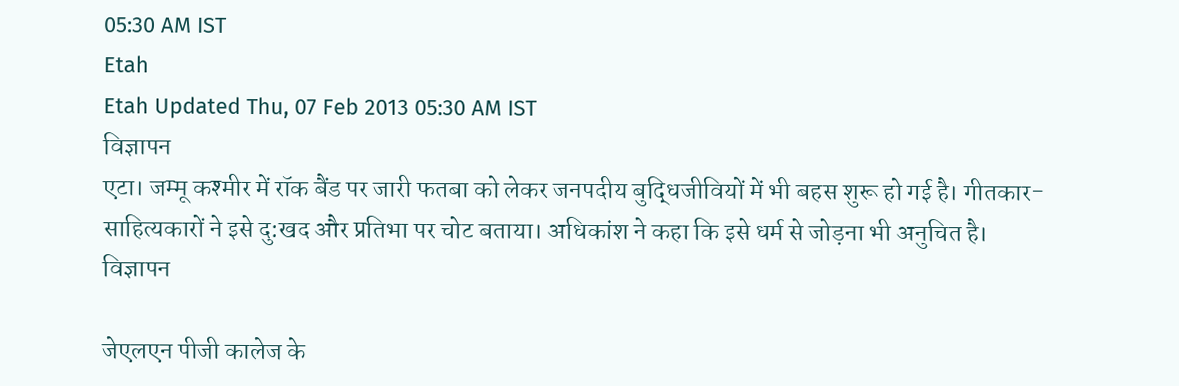05:30 AM IST
Etah
Etah Updated Thu, 07 Feb 2013 05:30 AM IST
विज्ञापन
एटा। जम्मू कश्मीर में रॉक बैंड पर जारी फतबा को लेकर जनपदीय बुद्धिजीवियों में भी बहस शुरू हो गई है। गीतकार-साहित्यकारों ने इसे दु:खद और प्रतिभा पर चोट बताया। अधिकांश ने कहा कि इसे धर्म से जोड़ना भी अनुचित है।
विज्ञापन

जेएलएन पीजी कालेज के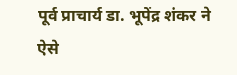पूर्व प्राचार्य डा. भूपेंद्र शंकर ने ऐसे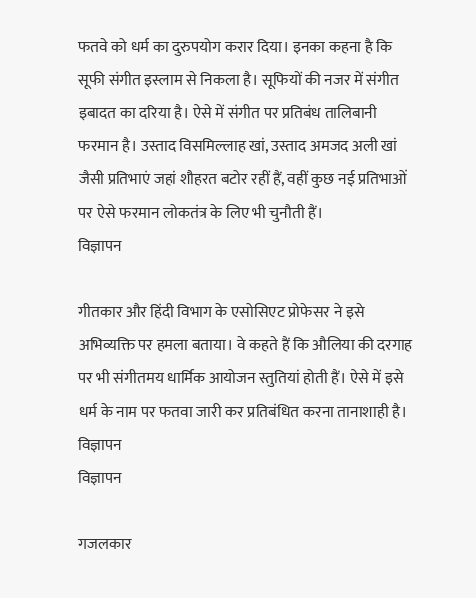फतवे को धर्म का दुरुपयोग करार दिया। इनका कहना है कि सूफी संगीत इस्लाम से निकला है। सूफियों की नजर में संगीत इबादत का दरिया है। ऐसे में संगीत पर प्रतिबंध तालिबानी फरमान है। उस्ताद विसमिल्लाह खां, उस्ताद अमजद अली खां जैसी प्रतिभाएं जहां शौहरत बटोर रहीं हैं, वहीं कुछ नई प्रतिभाओं पर ऐसे फरमान लोकतंत्र के लिए भी चुनौती हैं।
विज्ञापन

गीतकार और हिंदी विभाग के एसोसिएट प्रोफेसर ने इसे अभिव्यक्ति पर हमला बताया। वे कहते हैं कि औलिया की दरगाह पर भी संगीतमय धार्मिक आयोजन स्तुतियां होती हैं। ऐसे में इसे धर्म के नाम पर फतवा जारी कर प्रतिबंधित करना तानाशाही है।
विज्ञापन
विज्ञापन

गजलकार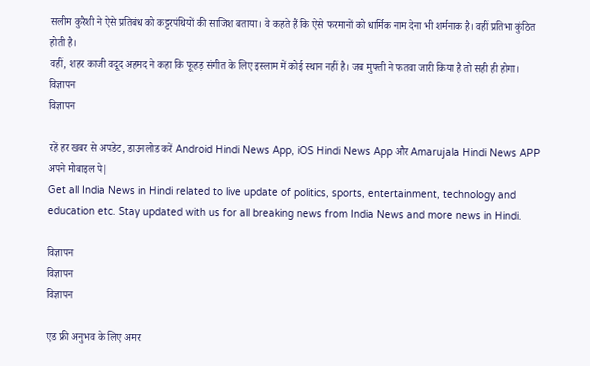सलीम कुरैशी ने ऐसे प्रतिबंध को कट्टरपंथियों की साजिश बताया। वे कहते हैं कि ऐसे फरमानों को धार्मिक नाम देना भी शर्मनाक है। वहीं प्रतिभा कुंठित होती है।
वहीं, शहर काजी वदूद अहमद ने कहा कि फूहड़ संगीत के लिए इस्लाम में कोई स्थान नहीं है। जब मुफ्ती ने फतवा जारी किया है तो सही ही होगा।
विज्ञापन
विज्ञापन

रहें हर खबर से अपडेट, डाउनलोड करें Android Hindi News App, iOS Hindi News App और Amarujala Hindi News APP अपने मोबाइल पे|
Get all India News in Hindi related to live update of politics, sports, entertainment, technology and education etc. Stay updated with us for all breaking news from India News and more news in Hindi.

विज्ञापन
विज्ञापन
विज्ञापन

एड फ्री अनुभव के लिए अमर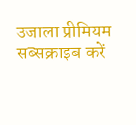उजाला प्रीमियम सब्सक्राइब करें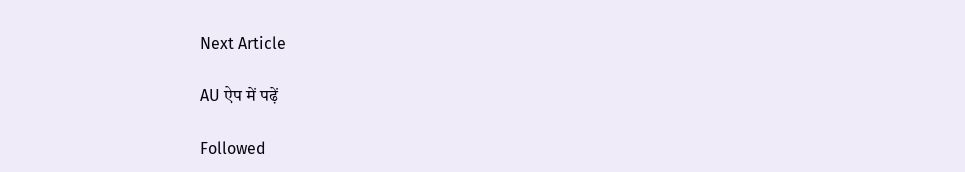Next Article

AU ऐप में पढ़ें

Followed